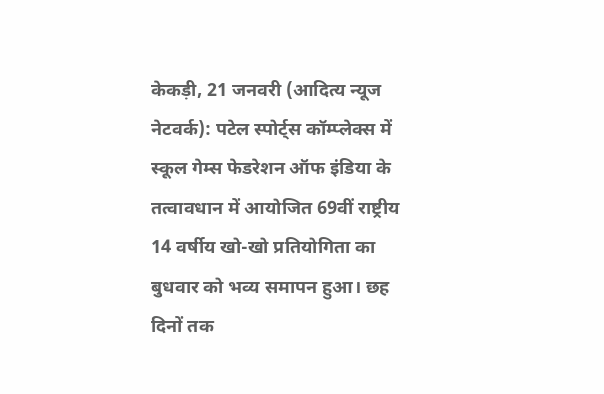केकड़ी, 21 जनवरी (आदित्य न्यूज नेटवर्क): पटेल स्पोर्ट्स कॉम्प्लेक्स में स्कूल गेम्स फेडरेशन ऑफ इंडिया के तत्वावधान में आयोजित 69वीं राष्ट्रीय 14 वर्षीय खो-खो प्रतियोगिता का बुधवार को भव्य समापन हुआ। छह दिनों तक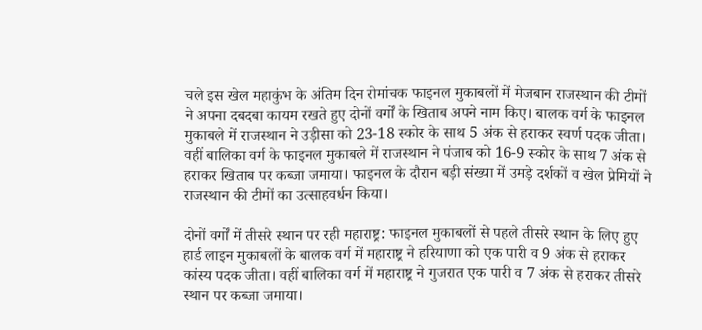चले इस खेल महाकुंभ के अंतिम दिन रोमांचक फाइनल मुकाबलों में मेजबान राजस्थान की टीमों ने अपना दबदबा कायम रखते हुए दोनों वर्गों के खिताब अपने नाम किए। बालक वर्ग के फाइनल मुकाबले में राजस्थान ने उड़ीसा को 23-18 स्कोर के साथ 5 अंक से हराकर स्वर्ण पदक जीता। वहीं बालिका वर्ग के फाइनल मुकाबले में राजस्थान ने पंजाब को 16-9 स्कोर के साथ 7 अंक से हराकर खिताब पर कब्जा जमाया। फाइनल के दौरान बड़ी संख्या में उमड़े दर्शकों व खेल प्रेमियों ने राजस्थान की टीमों का उत्साहवर्धन किया।

दोनों वर्गों में तीसरे स्थान पर रही महाराष्ट्र: फाइनल मुकाबलों से पहले तीसरे स्थान के लिए हुए हार्ड लाइन मुकाबलों के बालक वर्ग में महाराष्ट्र ने हरियाणा को एक पारी व 9 अंक से हराकर कांस्य पदक जीता। वहीं बालिका वर्ग में महाराष्ट्र ने गुजरात एक पारी व 7 अंक से हराकर तीसरे स्थान पर कब्जा जमाया।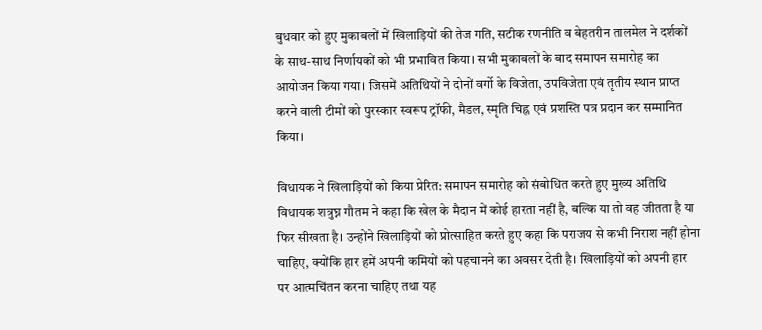बुधवार को हुए मुकाबलों में खिलाड़ियों की तेज गति, सटीक रणनीति व बेहतरीन तालमेल ने दर्शकों के साथ-साथ निर्णायकों को भी प्रभावित किया। सभी मुकाबलों के बाद समापन समारोह का आयोजन किया गया। जिसमें अतिथियों ने दोनों वर्गो के विजेता, उपविजेता एवं तृतीय स्थान प्राप्त करने वाली टीमों को पुरस्कार स्वरूप ट्रॉफी, मैडल, स्मृति चिह्न एवं प्रशस्ति पत्र प्रदान कर सम्मानित किया।

विधायक ने खिलाड़ियों को किया प्रेरित: समापन समारोह को संबोधित करते हुए मुख्य अतिथि विधायक शत्रुघ्न गौतम ने कहा कि खेल के मैदान में कोई हारता नहीं है, बल्कि या तो वह जीतता है या फिर सीखता है। उन्होंने खिलाड़ियों को प्रोत्साहित करते हुए कहा कि पराजय से कभी निराश नहीं होना चाहिए, क्योंकि हार हमें अपनी कमियों को पहचानने का अवसर देती है। खिलाड़ियों को अपनी हार पर आत्मचिंतन करना चाहिए तथा यह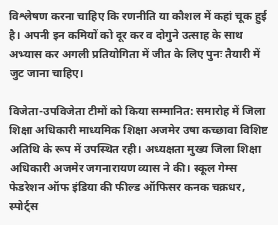विश्लेषण करना चाहिए कि रणनीति या कौशल में कहां चूक हुई है। अपनी इन कमियों को दूर कर व दोगुने उत्साह के साथ अभ्यास कर अगली प्रतियोगिता में जीत के लिए पुनः तैयारी में जुट जाना चाहिए।

विजेता-उपविजेता टीमों को किया सम्मानित: समारोह में जिला शिक्षा अधिकारी माध्यमिक शिक्षा अजमेर उषा कच्छावा विशिष्ट अतिथि के रूप में उपस्थित रही। अध्यक्षता मुख्य जिला शिक्षा अधिकारी अजमेर जगनारायण व्यास ने की। स्कूल गेम्स फेडरेशन ऑफ इंडिया की फील्ड ऑफिसर कनक चक्रधर, स्पोर्ट्स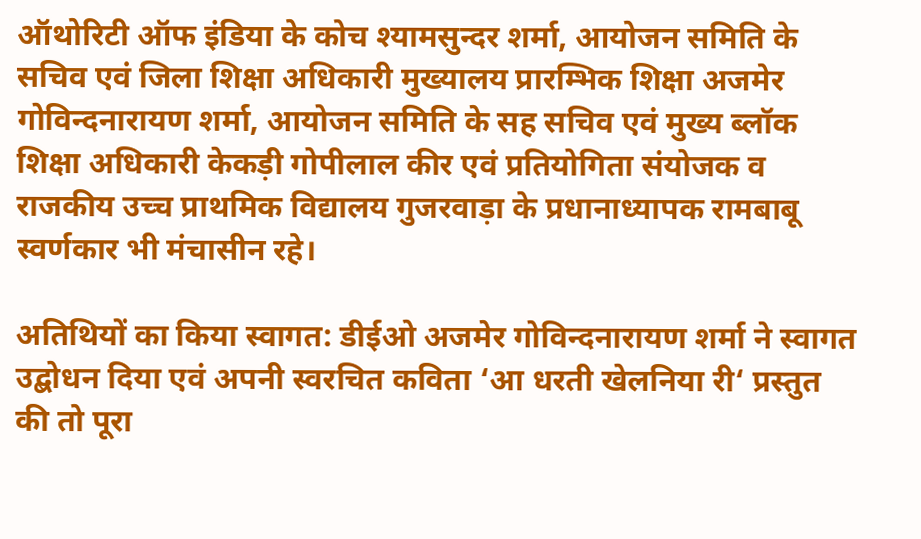ऑथोरिटी ऑफ इंडिया के कोच श्यामसुन्दर शर्मा, आयोजन समिति के सचिव एवं जिला शिक्षा अधिकारी मुख्यालय प्रारम्भिक शिक्षा अजमेर गोविन्दनारायण शर्मा, आयोजन समिति के सह सचिव एवं मुख्य ब्लॉक शिक्षा अधिकारी केकड़ी गोपीलाल कीर एवं प्रतियोगिता संयोजक व राजकीय उच्च प्राथमिक विद्यालय गुजरवाड़ा के प्रधानाध्यापक रामबाबू स्वर्णकार भी मंचासीन रहे।

अतिथियों का किया स्वागत: डीईओ अजमेर गोविन्दनारायण शर्मा ने स्वागत उद्बोधन दिया एवं अपनी स्वरचित कविता ‘आ धरती खेलनिया री‘ प्रस्तुत की तो पूरा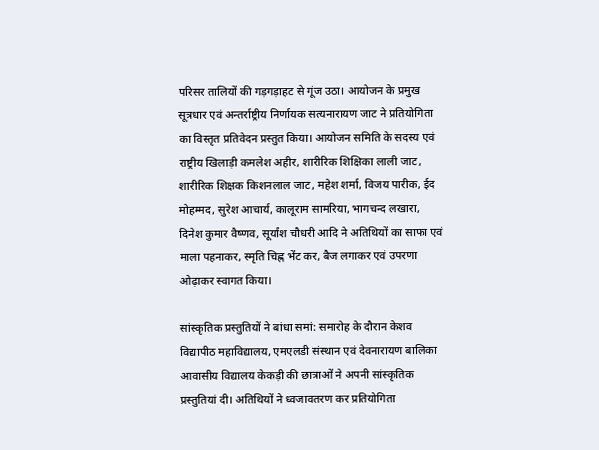परिसर तालियों की गड़गड़ाहट से गूंज उठा। आयोजन के प्रमुख सूत्रधार एवं अन्तर्राष्ट्रीय निर्णायक सत्यनारायण जाट ने प्रतियोगिता का विस्तृत प्रतिवेदन प्रस्तुत किया। आयोजन समिति के सदस्य एवं राष्ट्रीय खिलाड़ी कमलेश अहीर, शारीरिक शिक्षिका लाली जाट, शारीरिक शिक्षक किशनलाल जाट, महेश शर्मा, विजय पारीक, ईद मोहम्मद, सुरेश आचार्य, कालूराम सामरिया, भागचन्द लखारा, दिनेश कुमार वैष्णव, सूर्यांश चौधरी आदि ने अतिथियों का साफा एवं माला पहनाकर, स्मृति चिह्न भेंट कर, बैज लगाकर एवं उपरणा ओढ़ाकर स्वागत किया।

सांस्कृतिक प्रस्तुतियों ने बांधा समां: समारोह के दौरान केशव विद्यापीठ महाविद्यालय, एमएलडी संस्थान एवं देवनारायण बालिका आवासीय विद्यालय केकड़ी की छात्राओं ने अपनी सांस्कृतिक प्रस्तुतियां दी। अतिथियों ने ध्वजावतरण कर प्रतियोगिता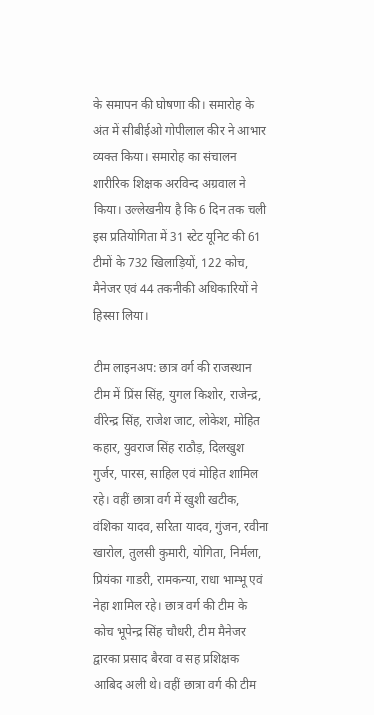के समापन की घोषणा की। समारोह के अंत में सीबीईओ गोपीलाल कीर ने आभार व्यक्त किया। समारोह का संचालन शारीरिक शिक्षक अरविन्द अग्रवाल ने किया। उल्लेखनीय है कि 6 दिन तक चली इस प्रतियोगिता में 31 स्टेट यूनिट की 61 टीमों के 732 खिलाड़ियों, 122 कोच, मैनेजर एवं 44 तकनीकी अधिकारियों ने हिस्सा लिया।

टीम लाइनअप: छात्र वर्ग की राजस्थान टीम में प्रिंस सिंह, युगल किशोर, राजेन्द्र, वीरेन्द्र सिंह, राजेश जाट, लोकेश, मोहित कहार, युवराज सिंह राठौड़, दिलखुश गुर्जर, पारस, साहिल एवं मोहित शामिल रहे। वहीं छात्रा वर्ग में खुशी खटीक, वंशिका यादव, सरिता यादव, गुंजन, रवीना खारोल, तुलसी कुमारी, योगिता, निर्मला, प्रियंका गाडरी, रामकन्या, राधा भाम्भू एवं नेहा शामिल रहे। छात्र वर्ग की टीम के कोच भूपेन्द्र सिंह चौधरी, टीम मैनेजर द्वारका प्रसाद बैरवा व सह प्रशिक्षक आबिद अली थे। वहीं छात्रा वर्ग की टीम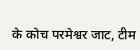के कोच परमेश्वर जाट, टीम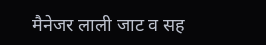मैनेजर लाली जाट व सह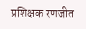प्रशिक्षक रणजीत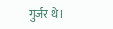गुर्जर थे।